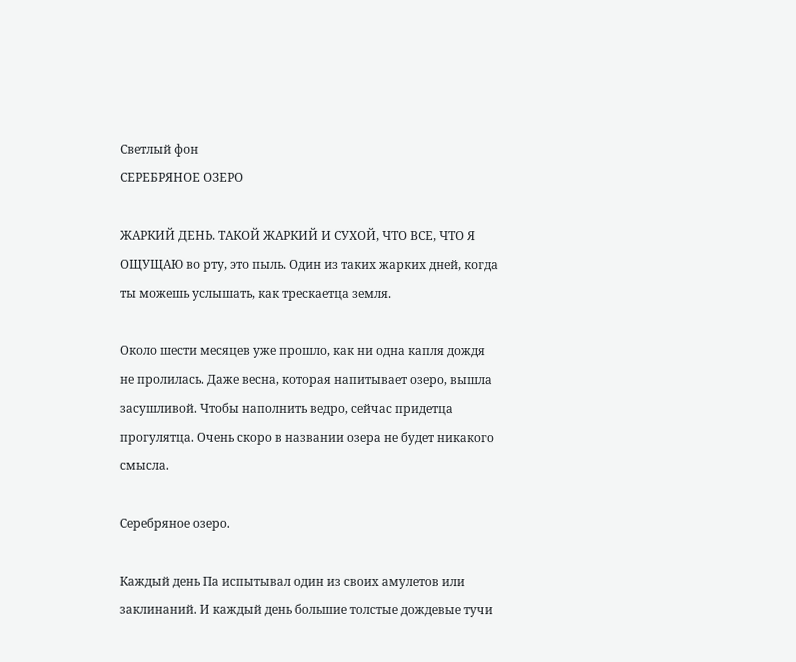Светлый фон
СЕРЕБРЯНОЕ ОЗЕРО

ЖАРКИЙ ДЕНЬ. ТАКОЙ ЖАРКИЙ И СУХОЙ, ЧТО ВСЕ, ЧТО Я ОЩУЩАЮ во рту, это пыль. Один из таких жарких дней, когда ты можешь услышать, как трескаетца земля.

Около шести месяцев уже прошло, как ни одна капля дождя не пролилась. Даже весна, которая напитывает озеро, вышла засушливой. Чтобы наполнить ведро, сейчас придетца прогулятца. Очень скоро в названии озера не будет никакого смысла.

Серебряное озеро.

Каждый день Па испытывал один из своих амулетов или заклинаний. И каждый день большие толстые дождевые тучи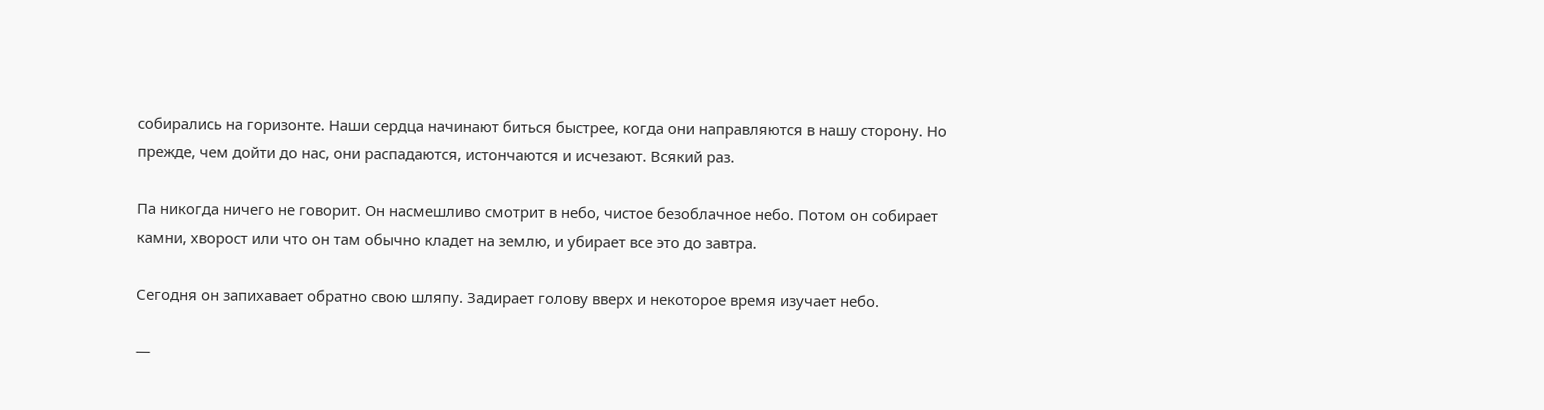собирались на горизонте. Наши сердца начинают биться быстрее, когда они направляются в нашу сторону. Но прежде, чем дойти до нас, они распадаются, истончаются и исчезают. Всякий раз.

Па никогда ничего не говорит. Он насмешливо смотрит в небо, чистое безоблачное небо. Потом он собирает камни, хворост или что он там обычно кладет на землю, и убирает все это до завтра.

Сегодня он запихавает обратно свою шляпу. Задирает голову вверх и некоторое время изучает небо.

—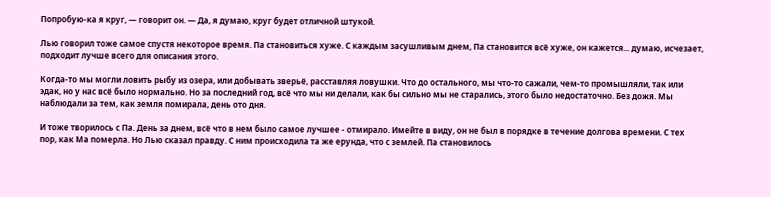Попробую-ка я круг, — говорит он. — Да, я думаю, круг будет отличной штукой.

Лью говорил тоже самое спустя некоторое время. Па становиться хуже. С каждым засушливым днем, Па становится всё хуже, он кажется... думаю, исчезает, подходит лучше всего для описания этого.

Когда-то мы могли ловить рыбу из озера, или добывать зверьё, расставляя ловушки. Что до остального, мы что-то сажали, чем-то промышляли, так или эдак, но у нас всё было нормально. Но за последний год, всё что мы ни делали, как бы сильно мы не старались, этого было недостаточно. Без дожя. Мы наблюдали за тем, как земля помирала, день ото дня.

И тоже творилось с Па. День за днем, всё что в нем было самое лучшее - отмирало. Имейте в виду, он не был в порядке в течение долгова времени. С тех пор, как Ма померла. Но Лью сказал правду. С ним происходила та же ерунда, что с землей. Па становилось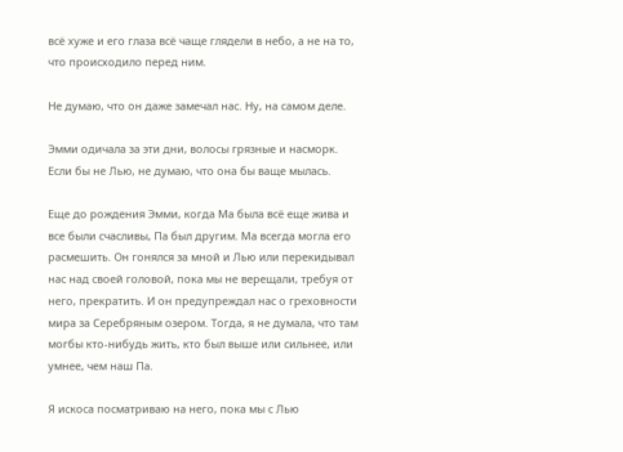всё хуже и его глаза всё чаще глядели в небо, а не на то, что происходило перед ним.

Не думаю, что он даже замечал нас. Ну, на самом деле.

Эмми одичала за эти дни, волосы грязные и насморк. Если бы не Лью, не думаю, что она бы ваще мылась.

Еще до рождения Эмми, когда Ма была всё еще жива и все были счасливы, Па был другим. Ма всегда могла его расмешить. Он гонялся за мной и Лью или перекидывал нас над своей головой, пока мы не верещали, требуя от него, прекратить. И он предупреждал нас о греховности мира за Серебряным озером. Тогда, я не думала, что там могбы кто-нибудь жить, кто был выше или сильнее, или умнее, чем наш Па.

Я искоса посматриваю на него, пока мы с Лью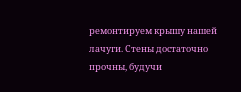ремонтируем крышу нашей лачуги. Стены достаточно прочны, будучи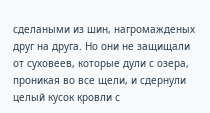сделаными из шин, нагромажденых друг на друга. Но они не защищали от суховеев, которые дули с озера, проникая во все щели, и сдернули целый кусок кровли с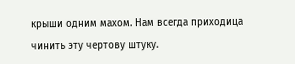крыши одним махом. Нам всегда приходица чинить эту чертову штуку.